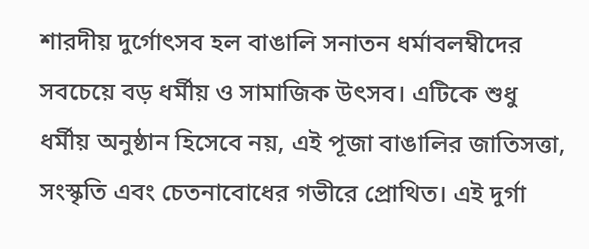শারদীয় দুর্গোৎসব হল বাঙালি সনাতন ধর্মাবলম্বীদের সবচেয়ে বড় ধর্মীয় ও সামাজিক উৎসব। এটিকে শুধু ধর্মীয় অনুষ্ঠান হিসেবে নয়, এই পূজা বাঙালির জাতিসত্তা, সংস্কৃতি এবং চেতনাবোধের গভীরে প্রোথিত। এই দুর্গা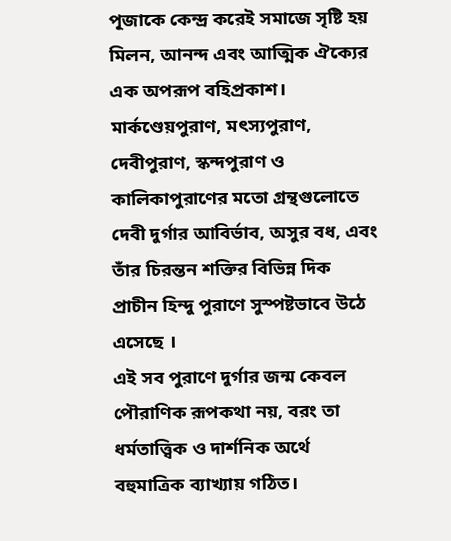পূজাকে কেন্দ্র করেই সমাজে সৃষ্টি হয় মিলন, আনন্দ এবং আত্মিক ঐক্যের এক অপরূপ বহিপ্রকাশ। মার্কণ্ডেয়পুরাণ, মৎস্যপুরাণ, দেবীপুরাণ, স্কন্দপুরাণ ও কালিকাপুরাণের মতো গ্রন্থগুলোতে দেবী দুর্গার আবির্ভাব, অসুর বধ, এবং তাঁর চিরন্তন শক্তির বিভিন্ন দিক প্রাচীন হিন্দু পুরাণে সুস্পষ্টভাবে উঠে এসেছে ।
এই সব পুরাণে দুর্গার জন্ম কেবল পৌরাণিক রূপকথা নয়, বরং তা ধর্মতাত্ত্বিক ও দার্শনিক অর্থে বহুমাত্রিক ব্যাখ্যায় গঠিত।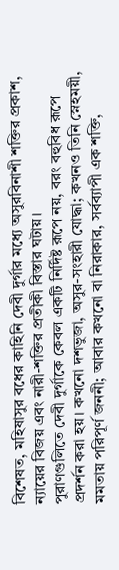বিশেষত, মহিষাসুর বধের কাহিনি দেবী দুর্গার মধ্যে অসুরবিনাশী শক্তির প্রকাশ, ন্যায়ের বিজয় এবং নারী-শক্তির প্রতীকী বিস্তার ঘটায়।
পুরাণগুলিতে দেবী দুর্গাকে কেবল একটি নির্দিষ্ট রূপে নয়, বরং বহুবিধ রূপে প্রদর্শন করা হয়। কখনো দশভুজা, অসুর-সংহারী যোদ্ধা; কখনও তিনি স্নেহময়ী, মমতায় পরিপূর্ণ জননী; আবার কখনো বা নিরাকার, সর্বব্যাপী এক শক্তি,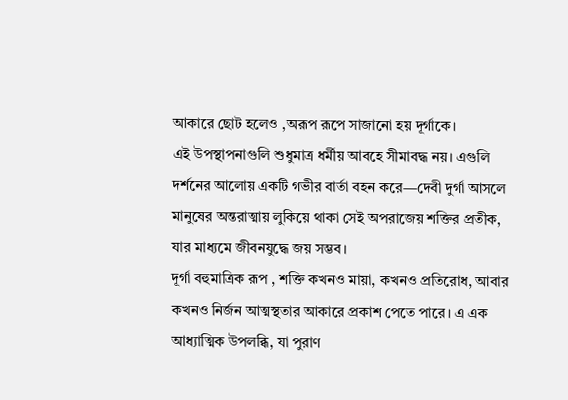আকারে ছোট হলেও ,অরূপ রূপে সাজানো হয় দূর্গাকে।
এই উপস্থাপনাগুলি শুধুমাত্র ধর্মীয় আবহে সীমাবদ্ধ নয়। এগুলি দর্শনের আলোয় একটি গভীর বার্তা বহন করে—দেবী দুর্গা আসলে মানুষের অন্তরাত্মায় লুকিয়ে থাকা সেই অপরাজেয় শক্তির প্রতীক, যার মাধ্যমে জীবনযুদ্ধে জয় সম্ভব।
দূর্গা বহুমাত্রিক রূপ , শক্তি কখনও মায়া, কখনও প্রতিরোধ, আবার কখনও নির্জন আত্মস্থতার আকারে প্রকাশ পেতে পারে। এ এক আধ্যাত্মিক উপলব্ধি, যা পুরাণ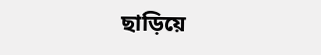ছাড়িয়ে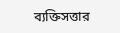ব্যক্তিসত্তার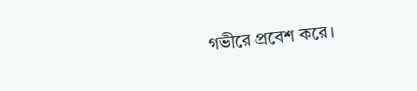গভীরে প্রবেশ করে।